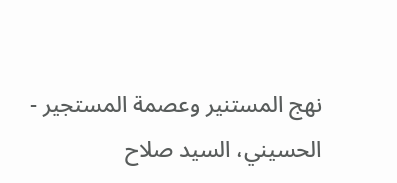نهج المستنير وعصمة المستجير - الحسيني، السيد صلاح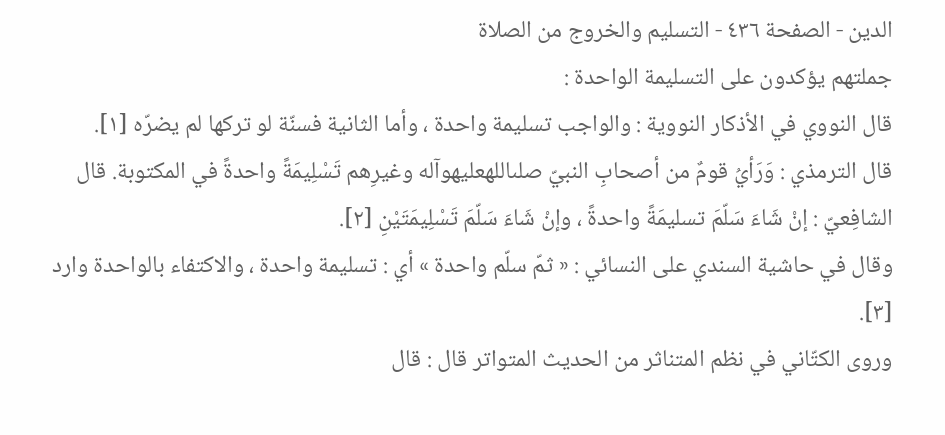الدين - الصفحة ٤٣٦ - التسليم والخروج من الصلاة
جملتهم يؤكدون على التسليمة الواحدة :
قال النووي في الأذكار النووية : والواجب تسليمة واحدة ، وأما الثانية فسنّة لو تركها لم يضرّه [١].
قال الترمذي : وَرَأيُ قومٌ من أصحابِ النبيّ صلىاللهعليهوآله وغيرِهم تَسْلِيمَةً واحدةً في المكتوبة. قال الشافِعيّ : إنْ شَاءَ سَلّمَ تسليمَةً واحدةً ، وإنْ شَاءَ سَلّمَ تَسْلِيمَتَيْنِ [٢].
وقال في حاشية السندي على النسائي : « ثمّ سلّم واحدة » أي : تسليمة واحدة ، والاكتفاء بالواحدة وارد [٣].
وروى الكتّاني في نظم المتناثر من الحديث المتواتر قال : قال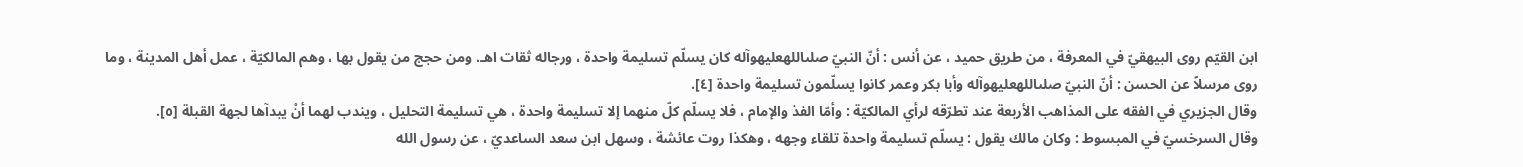ابن القيّم روى البيهقيّ في المعرفة ، من طريق حميد ، عن أنس : أنّ النبيّ صلىاللهعليهوآله كان يسلّم تسليمة واحدة ، ورجاله ثقات اهـ. ومن حجج من يقول بها ، وهم المالكيّة ، عمل أهل المدينة ، وما روى مرسلاً عن الحسن : أنّ النبيّ صلىاللهعليهوآله وأبا بكر وعمر كانوا يسلّمون تسليمة واحدة [٤].
وقال الجزيري في الفقه على المذاهب الأربعة عند تطرّقه لرأي المالكيّة : وأمّا الفذ والإمام ، فلا يسلّم كلّ منهما إلا تسليمة واحدة ، هي تسليمة التحليل ، ويندب لهما أنْ يبدآها لجهة القبلة [٥].
وقال السرخسيّ في المبسوط : وكان مالك يقول : يسلّم تسليمة واحدة تلقاء وجهه ، وهكذا روت عائشة ، وسهل ابن سعد الساعديّ ، عن رسول الله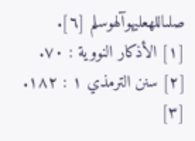صلىاللهعليهوآلهوسلم [٦].
[١] الأذكار النووية : ٧٠.
[٢] سنن الترمذي ١ : ١٨٢.
[٣]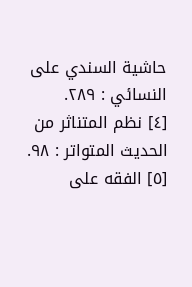حاشية السندي على النسائي : ٢٨٩.
[٤] نظم المتناثر من الحديث المتواتر : ٩٨.
[٥] الفقه على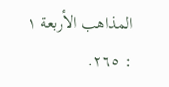المذاهب الأربعة ١ : ٢٦٥.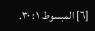[٦] المبسوط ١ : ٣٠.